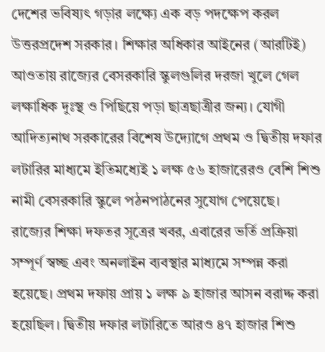দেশের ভবিষ্যৎ গড়ার লক্ষ্যে এক বড় পদক্ষেপ করল উত্তরপ্রদেশ সরকার। শিক্ষার অধিকার আইনের (আরটিই) আওতায় রাজ্যের বেসরকারি স্কুলগুলির দরজা খুলে গেল লক্ষাধিক দুঃস্থ ও পিছিয়ে পড়া ছাত্রছাত্রীর জন্য। যোগী আদিত্যনাথ সরকারের বিশেষ উদ্যোগে প্রথম ও দ্বিতীয় দফার লটারির মাধ্যমে ইতিমধ্যেই ১ লক্ষ ৫৬ হাজারেরও বেশি শিশু নামী বেসরকারি স্কুলে পঠনপাঠনের সুযোগ পেয়েছে।
রাজ্যের শিক্ষা দফতর সূত্রের খবর, এবারের ভর্তি প্রক্রিয়া সম্পূর্ণ স্বচ্ছ এবং অনলাইন ব্যবস্থার মাধ্যমে সম্পন্ন করা হয়েছে। প্রথম দফায় প্রায় ১ লক্ষ ৯ হাজার আসন বরাদ্দ করা হয়েছিল। দ্বিতীয় দফার লটারিতে আরও ৪৭ হাজার শিশু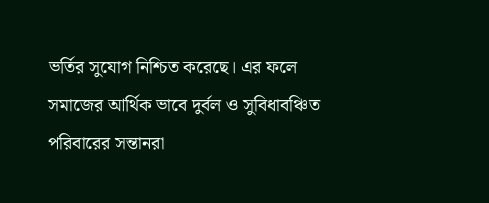ভর্তির সুযোগ নিশ্চিত করেছে। এর ফলে সমাজের আর্থিক ভাবে দুর্বল ও সুবিধাবঞ্চিত পরিবারের সন্তানরা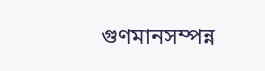গুণমানসম্পন্ন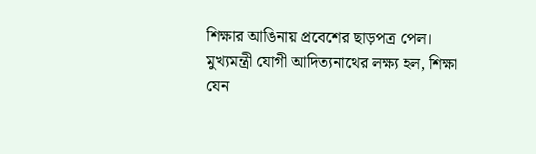শিক্ষার আঙিনায় প্রবেশের ছাড়পত্র পেল।
মুখ্যমন্ত্রী যোগী আদিত্যনাথের লক্ষ্য হল, শিক্ষা যেন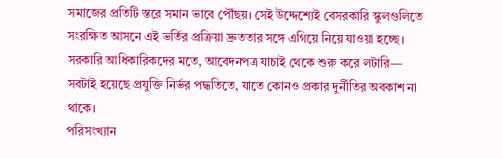সমাজের প্রতিটি স্তরে সমান ভাবে পৌঁছয়। সেই উদ্দেশ্যেই বেসরকারি স্কুলগুলিতে সংরক্ষিত আসনে এই ভর্তির প্রক্রিয়া দ্রুততার সঙ্গে এগিয়ে নিয়ে যাওয়া হচ্ছে। সরকারি আধিকারিকদের মতে, আবেদনপত্র যাচাই থেকে শুরু করে লটারি— সবটাই হয়েছে প্রযুক্তি নির্ভর পদ্ধতিতে, যাতে কোনও প্রকার দুর্নীতির অবকাশ না থাকে।
পরিসংখ্যান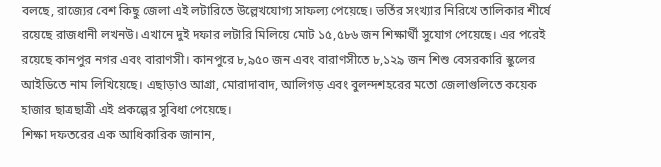বলছে, রাজ্যের বেশ কিছু জেলা এই লটারিতে উল্লেখযোগ্য সাফল্য পেয়েছে। ভর্তির সংখ্যার নিরিখে তালিকার শীর্ষে রয়েছে রাজধানী লখনউ। এখানে দুই দফার লটারি মিলিয়ে মোট ১৫,৫৮৬ জন শিক্ষার্থী সুযোগ পেয়েছে। এর পরেই রয়েছে কানপুর নগর এবং বারাণসী। কানপুরে ৮,৯৫০ জন এবং বারাণসীতে ৮,১২৯ জন শিশু বেসরকারি স্কুলের আইডিতে নাম লিখিয়েছে। এছাড়াও আগ্রা, মোরাদাবাদ, আলিগড় এবং বুলন্দশহরের মতো জেলাগুলিতে কয়েক হাজার ছাত্রছাত্রী এই প্রকল্পের সুবিধা পেয়েছে।
শিক্ষা দফতরের এক আধিকারিক জানান,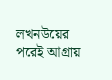লখনউয়ের পরেই আগ্রায়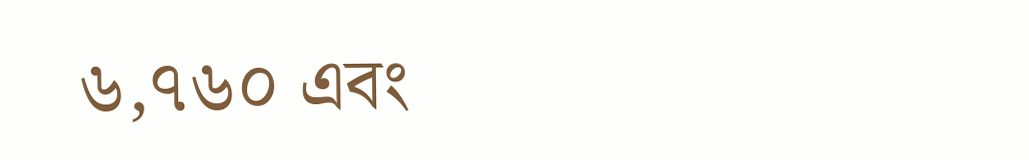৬,৭৬০ এবং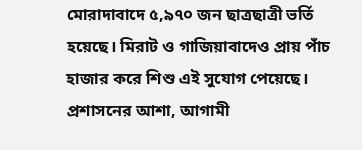মোরাদাবাদে ৫,৯৭০ জন ছাত্রছাত্রী ভর্তি হয়েছে। মিরাট ও গাজিয়াবাদেও প্রায় পাঁচ হাজার করে শিশু এই সুযোগ পেয়েছে। প্রশাসনের আশা, আগামী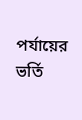পর্যায়ের ভর্তি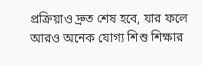প্রক্রিয়াও দ্রুত শেষ হবে, যার ফলে আরও অনেক যোগ্য শিশু শিক্ষার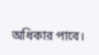অধিকার পাবে।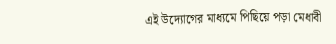এই উদ্যোগের মাধ্যমে পিছিয়ে পড়া মেধাবী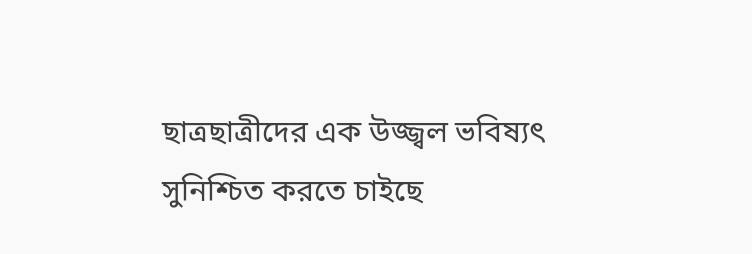ছাত্রছাত্রীদের এক উজ্জ্বল ভবিষ্যৎ সুনিশ্চিত করতে চাইছে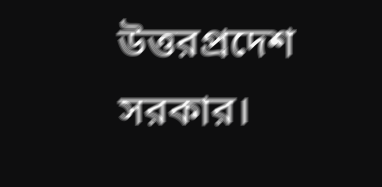উত্তরপ্রদেশ সরকার।